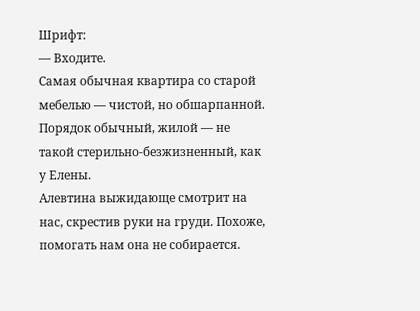Шрифт:
— Входите.
Самая обычная квартира со старой мебелью — чистой, но обшарпанной. Порядок обычный, жилой — не такой стерильно-безжизненный, как у Елены.
Алевтина выжидающе смотрит на нас, скрестив руки на груди. Похоже, помогать нам она не собирается.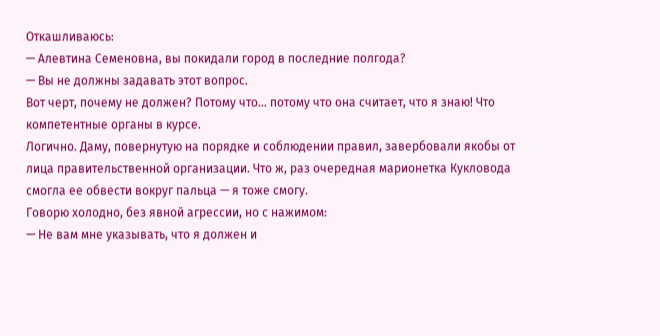Откашливаюсь:
— Алевтина Семеновна, вы покидали город в последние полгода?
— Вы не должны задавать этот вопрос.
Вот черт, почему не должен? Потому что… потому что она считает, что я знаю! Что компетентные органы в курсе.
Логично. Даму, повернутую на порядке и соблюдении правил, завербовали якобы от лица правительственной организации. Что ж, раз очередная марионетка Кукловода смогла ее обвести вокруг пальца — я тоже смогу.
Говорю холодно, без явной агрессии, но с нажимом:
— Не вам мне указывать, что я должен и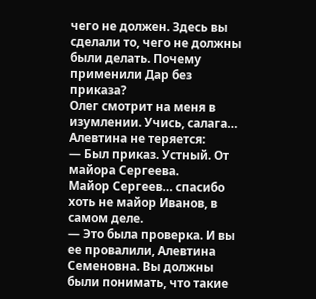чего не должен. Здесь вы сделали то, чего не должны были делать. Почему применили Дар без приказа?
Олег смотрит на меня в изумлении. Учись, салага…
Алевтина не теряется:
— Был приказ. Устный. От майора Сергеева.
Майор Сергеев… спасибо хоть не майор Иванов, в самом деле.
— Это была проверка. И вы ее провалили, Алевтина Семеновна. Вы должны были понимать, что такие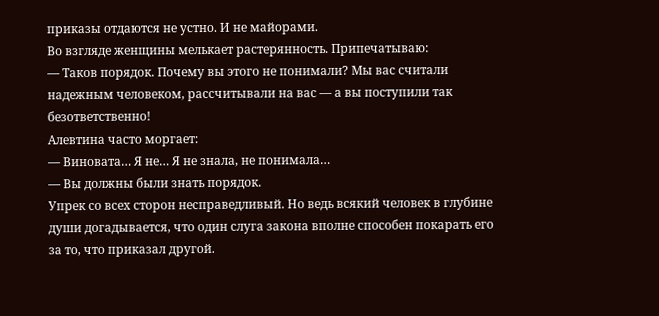приказы отдаются не устно. И не майорами.
Во взгляде женщины мелькает растерянность. Припечатываю:
— Таков порядок. Почему вы этого не понимали? Мы вас считали надежным человеком, рассчитывали на вас — а вы поступили так безответственно!
Алевтина часто моргает:
— Виновата… Я не… Я не знала, не понимала…
— Вы должны были знать порядок.
Упрек со всех сторон несправедливый. Но ведь всякий человек в глубине души догадывается, что один слуга закона вполне способен покарать его за то, что приказал другой.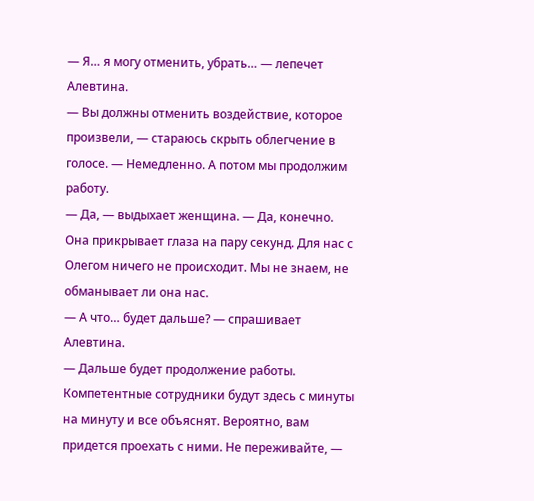— Я… я могу отменить, убрать… — лепечет Алевтина.
— Вы должны отменить воздействие, которое произвели, — стараюсь скрыть облегчение в голосе. — Немедленно. А потом мы продолжим работу.
— Да, — выдыхает женщина. — Да, конечно.
Она прикрывает глаза на пару секунд. Для нас с Олегом ничего не происходит. Мы не знаем, не обманывает ли она нас.
— А что… будет дальше? — спрашивает Алевтина.
— Дальше будет продолжение работы. Компетентные сотрудники будут здесь с минуты на минуту и все объяснят. Вероятно, вам придется проехать с ними. Не переживайте, —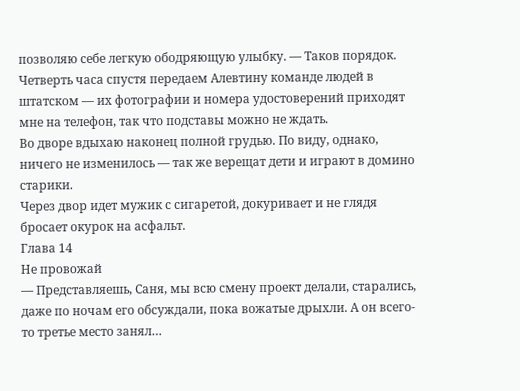позволяю себе легкую ободряющую улыбку. — Таков порядок.
Четверть часа спустя передаем Алевтину команде людей в штатском — их фотографии и номера удостоверений приходят мне на телефон, так что подставы можно не ждать.
Во дворе вдыхаю наконец полной грудью. По виду, однако, ничего не изменилось — так же верещат дети и играют в домино старики.
Через двор идет мужик с сигаретой, докуривает и не глядя бросает окурок на асфальт.
Глава 14
Не провожай
— Представляешь, Саня, мы всю смену проект делали, старались, даже по ночам его обсуждали, пока вожатые дрыхли. А он всего-то третье место занял…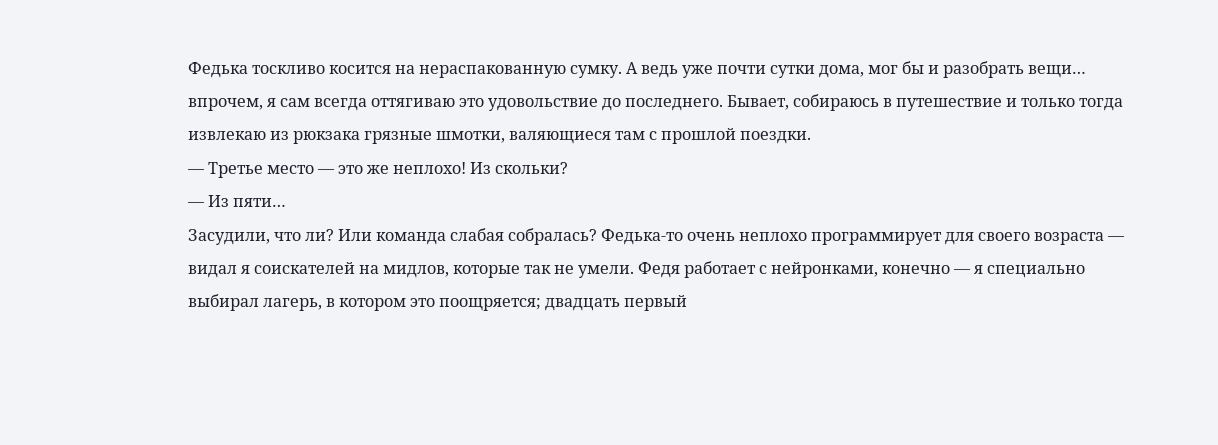Федька тоскливо косится на нераспакованную сумку. А ведь уже почти сутки дома, мог бы и разобрать вещи… впрочем, я сам всегда оттягиваю это удовольствие до последнего. Бывает, собираюсь в путешествие и только тогда извлекаю из рюкзака грязные шмотки, валяющиеся там с прошлой поездки.
— Третье место — это же неплохо! Из скольки?
— Из пяти…
Засудили, что ли? Или команда слабая собралась? Федька-то очень неплохо программирует для своего возраста — видал я соискателей на мидлов, которые так не умели. Федя работает с нейронками, конечно — я специально выбирал лагерь, в котором это поощряется; двадцать первый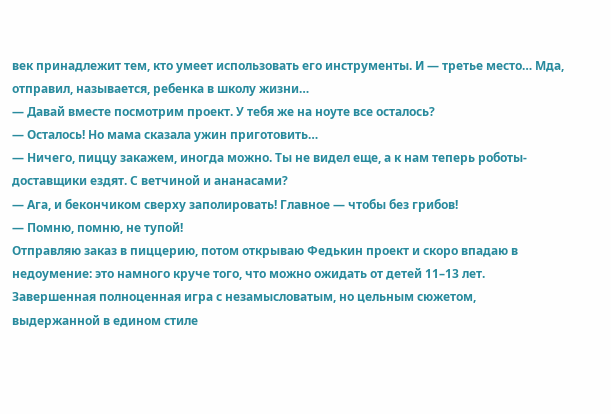век принадлежит тем, кто умеет использовать его инструменты. И — третье место… Мда, отправил, называется, ребенка в школу жизни…
— Давай вместе посмотрим проект. У тебя же на ноуте все осталось?
— Осталось! Но мама сказала ужин приготовить…
— Ничего, пиццу закажем, иногда можно. Ты не видел еще, а к нам теперь роботы-доставщики ездят. С ветчиной и ананасами?
— Ага, и бекончиком сверху заполировать! Главное — чтобы без грибов!
— Помню, помню, не тупой!
Отправляю заказ в пиццерию, потом открываю Федькин проект и скоро впадаю в недоумение: это намного круче того, что можно ожидать от детей 11–13 лет. Завершенная полноценная игра с незамысловатым, но цельным сюжетом, выдержанной в едином стиле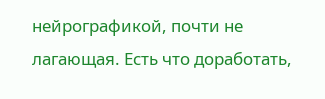нейрографикой, почти не лагающая. Есть что доработать,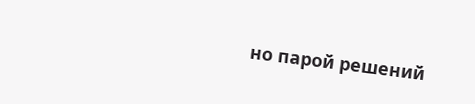но парой решений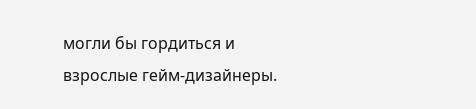могли бы гордиться и взрослые гейм-дизайнеры.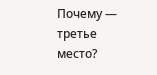Почему — третье место?